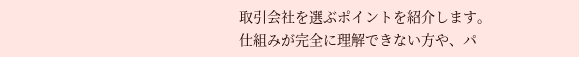取引会社を選ぶポイントを紹介します。
仕組みが完全に理解できない方や、パ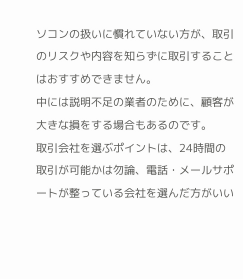ソコンの扱いに慣れていない方が、取引のリスクや内容を知らずに取引することはおすすめできません。
中には説明不足の業者のために、顧客が大きな損をする場合もあるのです。
取引会社を選ぶポイントは、24時間の取引が可能かは勿論、電話・メールサポートが整っている会社を選んだ方がいい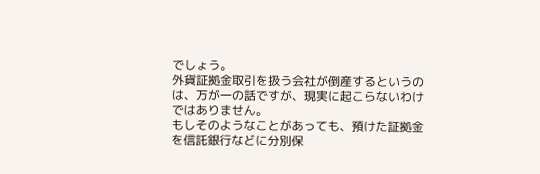でしょう。
外貨証拠金取引を扱う会社が倒産するというのは、万が一の話ですが、現実に起こらないわけではありません。
もしそのようなことがあっても、預けた証拠金を信託銀行などに分別保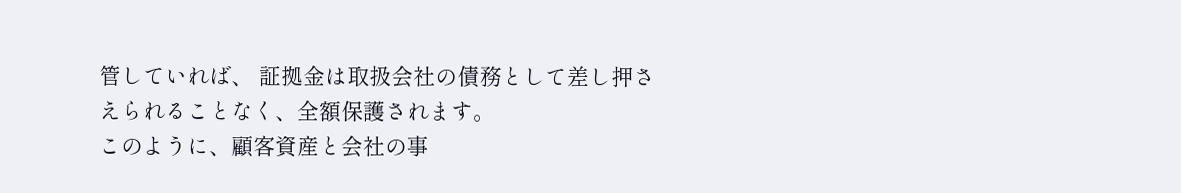管していれば、 証拠金は取扱会社の債務として差し押さえられることなく、全額保護されます。
このように、顧客資産と会社の事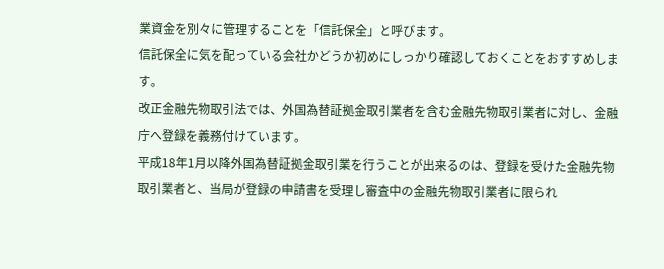業資金を別々に管理することを「信託保全」と呼びます。
信託保全に気を配っている会社かどうか初めにしっかり確認しておくことをおすすめします。
改正金融先物取引法では、外国為替証拠金取引業者を含む金融先物取引業者に対し、金融庁へ登録を義務付けています。
平成18年1月以降外国為替証拠金取引業を行うことが出来るのは、登録を受けた金融先物取引業者と、当局が登録の申請書を受理し審査中の金融先物取引業者に限られ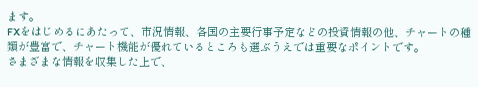ます。
FXをはじめるにあたって、市況情報、各国の主要行事予定などの投資情報の他、チャートの種類が豊富で、チャート機能が優れているところも選ぶうえでは重要なポイントです。
さまざまな情報を収集した上で、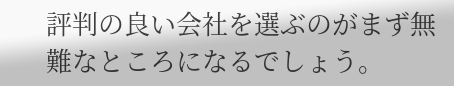評判の良い会社を選ぶのがまず無難なところになるでしょう。